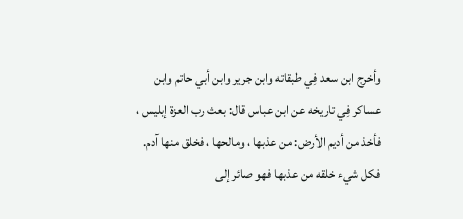وأخرج ابن سعد فِي طبقاته وابن جرير وابن أبي حاتم وابن عساكر فِي تاريخه عن ابن عباس قال: بعث رب العزة إبليس ، فأخذ من أديم الأرض: من عذبها ، ومالحها ، فخلق منها آدم. فكل شيء خلقه من عذبها فهو صائر إلى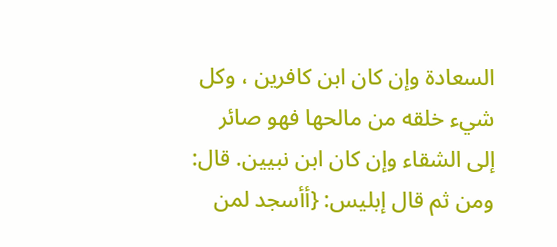السعادة وإن كان ابن كافرين ، وكل شيء خلقه من مالحها فهو صائر إلى الشقاء وإن كان ابن نبيين. قال: ومن ثم قال إبليس: {أأسجد لمن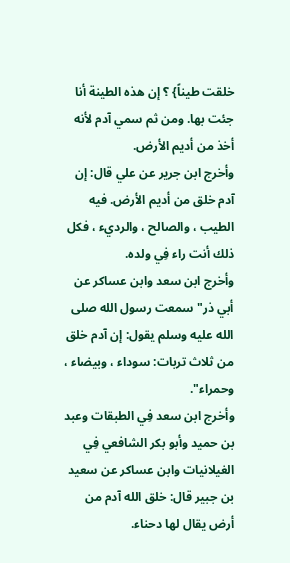خلقت طيناً} ؟ إن هذه الطينة أنا جئت بها. ومن ثم سمي آدم لأنه أخذ من أديم الأرض.
وأخرج ابن جرير عن علي قال: إن آدم خلق من أديم الأرض. فيه الطيب ، والصالح ، والرديء ، فكل ذلك أنت راء فِي ولده.
وأخرج ابن سعد وابن عساكر عن أبي ذر"سمعت رسول الله صلى الله عليه وسلم يقول: إن آدم خلق من ثلاث تربات: سوداء ، وبيضاء ، وحمراء".
وأخرج ابن سعد فِي الطبقات وعبد بن حميد وأبو بكر الشافعي فِي الغيلانيات وابن عساكر عن سعيد بن جبير قال: خلق الله آدم من أرض يقال لها دحناء.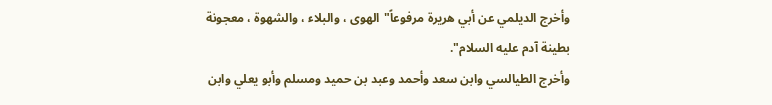وأخرج الديلمي عن أبي هريرة مرفوعاً"الهوى ، والبلاء ، والشهوة ، معجونة بطينة آدم عليه السلام".
وأخرج الطيالسي وابن سعد وأحمد وعبد بن حميد ومسلم وأبو يعلي وابن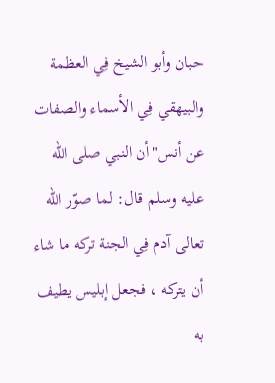حبان وأبو الشيخ فِي العظمة والبيهقي فِي الأسماء والصفات عن أنس"أن النبي صلى الله عليه وسلم قال: لما صوّر الله تعالى آدم فِي الجنة تركه ما شاء أن يتركه ، فجعل إبليس يطيف به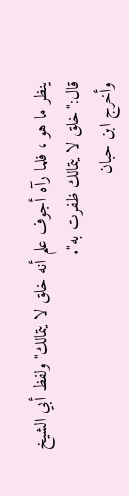ينظر ما هو ، فلما رآه أجوف علم أنه خلق لا يتمالك"ولفظ أبي الشيخ قال:"خلق لا يتمالك ظفرت به".
وأخرج ابن حبان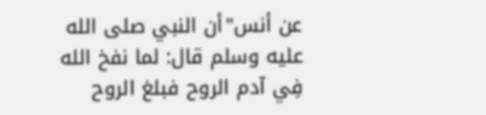عن أنس"أن النبي صلى الله عليه وسلم قال: لما نفخ الله فِي آدم الروح فبلغ الروح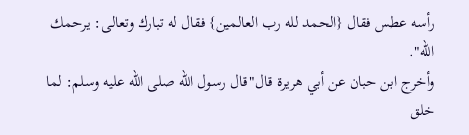رأسه عطس فقال {الحمد لله رب العالمين} فقال له تبارك وتعالى: يرحمك الله".
وأخرج ابن حبان عن أبي هريرة قال"قال رسول الله صلى الله عليه وسلم: لما خلق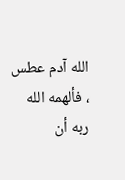الله آدم عطس ، فألهمه الله ربه أن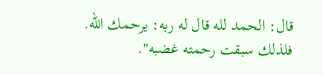قال: الحمد لله قال له ربه: يرحمك الله. فلذلك سبقت رحمته غضبه".